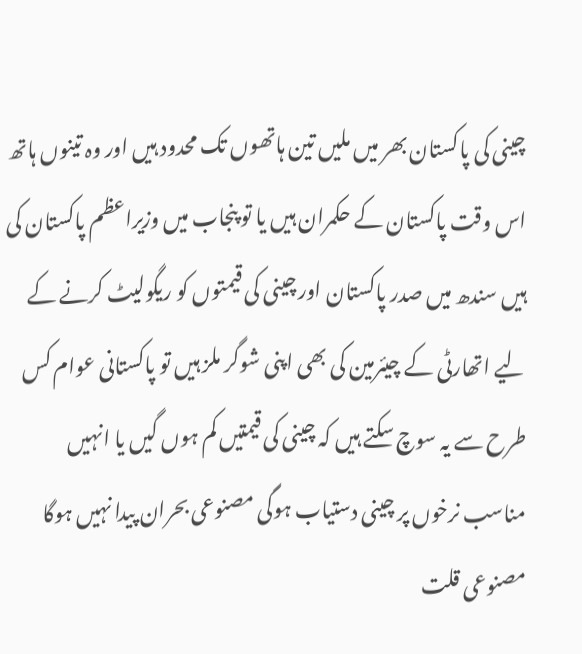چینی کی پاکستان بھر میں ملیں تین ہاتھوں تک محدود ہیں اور وہ تینوں ہاتھ اس وقت پاکستان کے حکمران ہیں یا تو پنجاب میں وزیراعظم پاکستان کی ہیں سندھ میں صدر پاکستان اور چینی کی قیمتوں کو ریگولیٹ کرنے کے لیے اتھارٹی کے چیئرمین کی بھی اپنی شوگر ملز ہیں تو پاکستانی عوام کس طرح سے یہ سوچ سکتے ہیں کہ چینی کی قیمتیں کم ہوں گیں یا انہیں مناسب نرخوں پر چینی دستیاب ہوگی مصنوعی بحران پیدا نہیں ہوگا مصنوعی قلت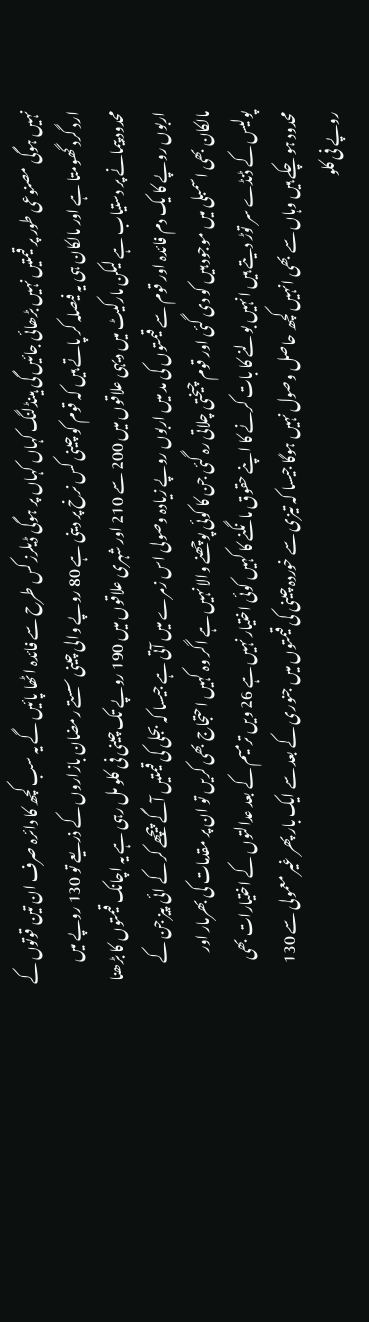نہیں ہوگی مصنوعی طور پر قیمتیں نہیں بڑھائی جائیں گی ہینڈلنگ کہاں کہاں پر ہوگی ڈیلرز کس طرح سے فائدہ اٹھا پائیں گے یہ سب کچھ کا دائرہ صرف ان تین قوتوں کے ارد گرد گھومتا ہے اور مالکان ہی یہ فیصلہ کر پاتے ہیں کہ قوم کو چینی کس نرخ پر دینی ہے 80 روپے والی چینی سستے رمضان بازاروں کے ذریعے تو 130 روپے میں محدود پیمانے پر دستیاب ہے لیکن مارکیٹ میں دیہی علاقوں میں 200 سے 210 اور شہری علاقوں میں 190 روپے تک چینی فی کلو مل رہی ہے یہ اچانک قیمتوں کا بڑھنا اربوں روپے کا یک دم فائدہ اور قوم سے قیمتوں کی مد میں اربوں روپے زیادہ وصولی اس زمرے میں آتی ہے جیسا کہ بجلی کی قیمتیں آگے پیچھے کر کے ائی پیز جن کے مالکان بھی اسمبلی میں موجود ہیں کو دی گئی اور قوم چیختی چلاتی رہ گئی جن کا کوئی پوچھنے والا نہیں ہے اگر وہ کہیں احتجاج بھی کریں تو ان پر مقدمات کی بھرمار اور پولیس کے ڈنڈے سر توڑ دیتے ہیں انہیں بولنے کا بات کرنے کا اپنے حقوق مانگنے کا کہیں کوئی اختیار نہیں ہے 26 ویں ترمیم کے بعد عدالتوں کے اختیارات بھی محدود ہو چکے ہیں وہاں سے بھی انہیں کچھ حاصل وصول نہیں ہوگا جیسا کہ تیزی سے خوردہ چینی کی قیمتوں میں جنوری کے بعد سے ایک بار پھر غیر معمولی سے 130 روپے فی کلو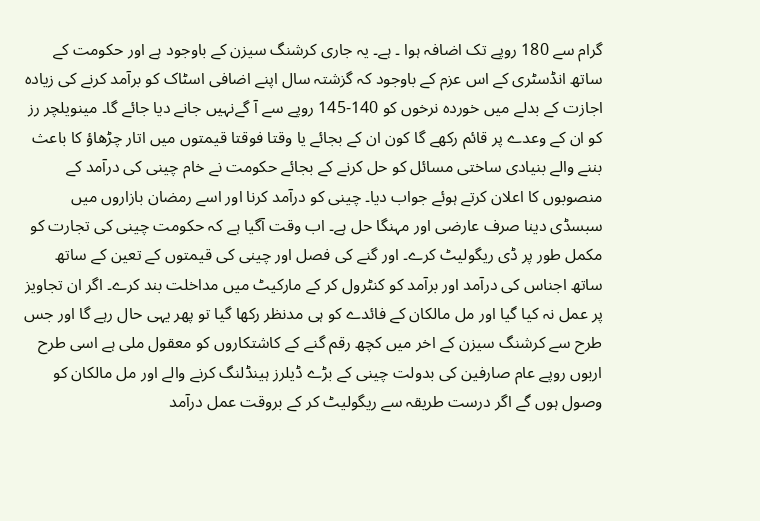گرام سے 180 روپے تک اضافہ ہوا ۔ ہے۔ یہ جاری کرشنگ سیزن کے باوجود ہے اور حکومت کے ساتھ انڈسٹری کے اس عزم کے باوجود کہ گزشتہ سال اپنے اضافی اسٹاک کو برآمد کرنے کی زیادہ اجازت کے بدلے میں خوردہ نرخوں کو 140-145 روپے سے آ گےنہیں جانے دیا جائے گا۔ مینویلچر رز کو ان کے وعدے پر قائم رکھے گا کون ان کے بجائے یا وقتا فوقتا قیمتوں میں اتار چڑھاؤ کا باعث بننے والے بنیادی ساختی مسائل کو حل کرنے کے بجائے حکومت نے خام چینی کی درآمد کے منصوبوں کا اعلان کرتے ہوئے جواب دیا۔ چینی کو درآمد کرنا اور اسے رمضان بازاروں میں سبسڈی دینا صرف عارضی اور مہنگا حل ہے۔ اب وقت آگیا ہے کہ حکومت چینی کی تجارت کو مکمل طور پر ڈی ریگولیٹ کرے۔ اور گنے کی فصل اور چینی کی قیمتوں کے تعین کے ساتھ ساتھ اجناس کی درآمد اور برآمد کو کنٹرول کر کے مارکیٹ میں مداخلت بند کرے۔ اگر ان تجاویز پر عمل نہ کیا گیا اور مل مالکان کے فائدے کو ہی مدنظر رکھا گیا تو پھر یہی حال رہے گا اور جس طرح سے کرشنگ سیزن کے اخر میں کچھ رقم گنے کے کاشتکاروں کو معقول ملی ہے اسی طرح اربوں روپے عام صارفین کی بدولت چینی کے بڑے ڈیلرز ہینڈلنگ کرنے والے اور مل مالکان کو وصول ہوں گے اگر درست طریقہ سے ریگولیٹ کر کے بروقت عمل درآمد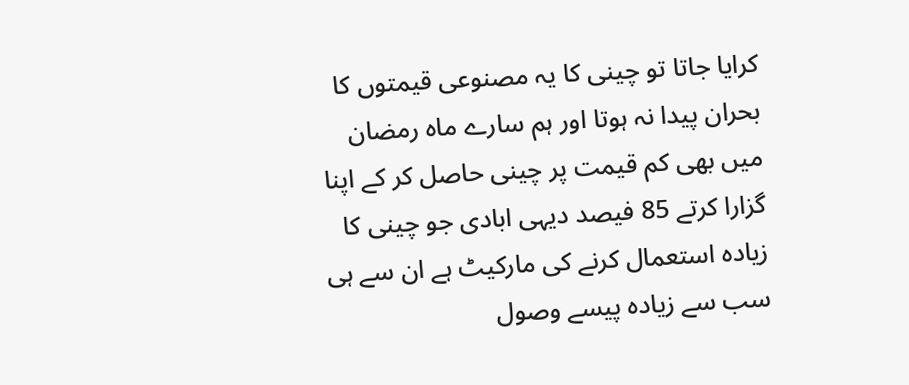کرایا جاتا تو چینی کا یہ مصنوعی قیمتوں کا بحران پیدا نہ ہوتا اور ہم سارے ماہ رمضان میں بھی کم قیمت پر چینی حاصل کر کے اپنا گزارا کرتے 85 فیصد دیہی ابادی جو چینی کا زیادہ استعمال کرنے کی مارکیٹ ہے ان سے ہی سب سے زیادہ پیسے وصول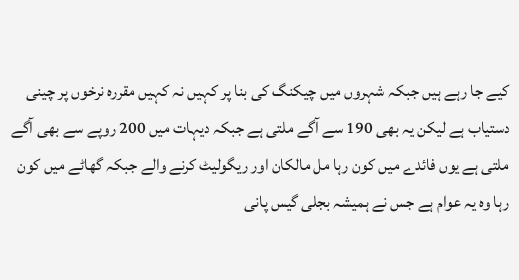کیے جا رہے ہیں جبکہ شہروں میں چیکنگ کی بنا پر کہیں نہ کہیں مقررہ نرخوں پر چینی دستیاب ہے لیکن یہ بھی 190 سے آگے ملتی ہے جبکہ دیہات میں 200 روپے سے بھی آگے ملتی ہے یوں فائدے میں کون رہا مل مالکان اور ریگولیٹ کرنے والے جبکہ گھاٹے میں کون رہا وہ یہ عوام ہے جس نے ہمیشہ بجلی گیس پانی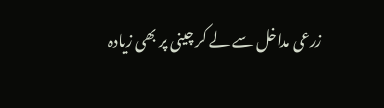زرعی مداخل سے لے کر چینی پر بھی زیادہ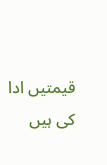قیمتیں ادا کی ہیں